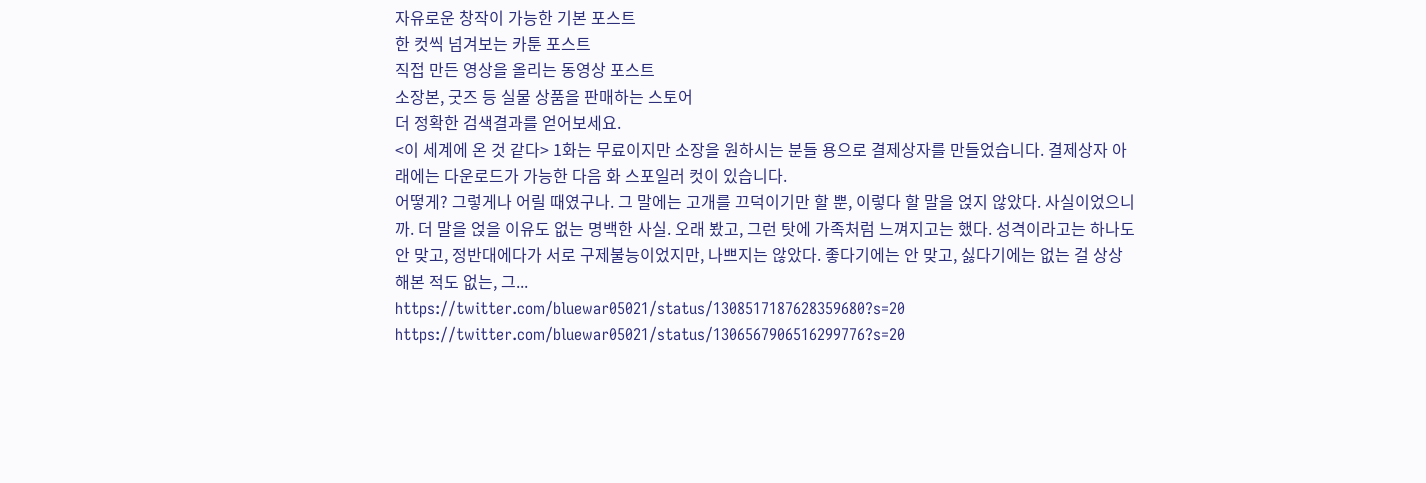자유로운 창작이 가능한 기본 포스트
한 컷씩 넘겨보는 카툰 포스트
직접 만든 영상을 올리는 동영상 포스트
소장본, 굿즈 등 실물 상품을 판매하는 스토어
더 정확한 검색결과를 얻어보세요.
<이 세계에 온 것 같다> 1화는 무료이지만 소장을 원하시는 분들 용으로 결제상자를 만들었습니다. 결제상자 아래에는 다운로드가 가능한 다음 화 스포일러 컷이 있습니다.
어떻게? 그렇게나 어릴 때였구나. 그 말에는 고개를 끄덕이기만 할 뿐, 이렇다 할 말을 얹지 않았다. 사실이었으니까. 더 말을 얹을 이유도 없는 명백한 사실. 오래 봤고, 그런 탓에 가족처럼 느껴지고는 했다. 성격이라고는 하나도 안 맞고, 정반대에다가 서로 구제불능이었지만, 나쁘지는 않았다. 좋다기에는 안 맞고, 싫다기에는 없는 걸 상상해본 적도 없는, 그...
https://twitter.com/bluewar05021/status/1308517187628359680?s=20
https://twitter.com/bluewar05021/status/1306567906516299776?s=20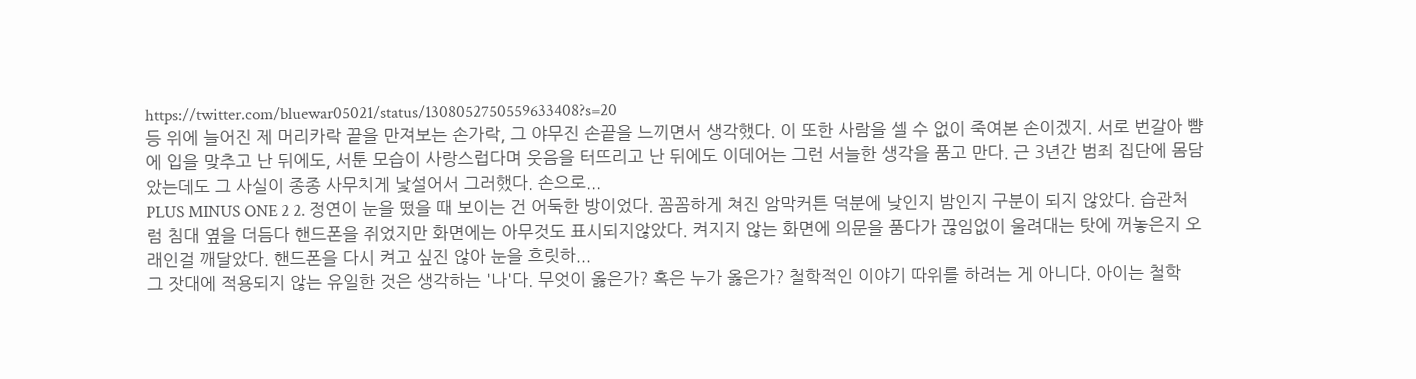https://twitter.com/bluewar05021/status/1308052750559633408?s=20
등 위에 늘어진 제 머리카락 끝을 만져보는 손가락, 그 야무진 손끝을 느끼면서 생각했다. 이 또한 사람을 셀 수 없이 죽여본 손이겠지. 서로 번갈아 뺨에 입을 맞추고 난 뒤에도, 서툰 모습이 사랑스럽다며 웃음을 터뜨리고 난 뒤에도 이데어는 그런 서늘한 생각을 품고 만다. 근 3년간 범죄 집단에 몸담았는데도 그 사실이 종종 사무치게 낯설어서 그러했다. 손으로...
PLUS MINUS ONE 2 2. 정연이 눈을 떴을 때 보이는 건 어둑한 방이었다. 꼼꼼하게 쳐진 암막커튼 덕분에 낮인지 밤인지 구분이 되지 않았다. 습관처럼 침대 옆을 더듬다 핸드폰을 쥐었지만 화면에는 아무것도 표시되지않았다. 켜지지 않는 화면에 의문을 품다가 끊임없이 울려대는 탓에 꺼놓은지 오래인걸 깨달았다. 핸드폰을 다시 켜고 싶진 않아 눈을 흐릿하...
그 잣대에 적용되지 않는 유일한 것은 생각하는 '나'다. 무엇이 옳은가? 혹은 누가 옳은가? 철학적인 이야기 따위를 하려는 게 아니다. 아이는 철학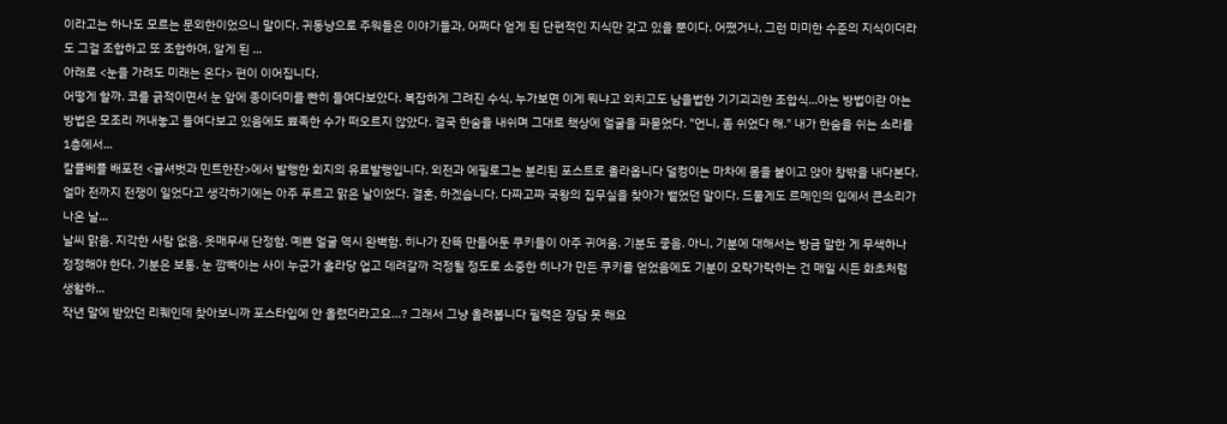이라고는 하나도 모르는 문외한이었으니 말이다. 귀동냥으로 주워들은 이야기들과, 어쩌다 얻게 된 단편적인 지식만 갖고 있을 뿐이다. 어쨌거나, 그런 미미한 수준의 지식이더라도 그걸 조합하고 또 조합하여, 알게 된 ...
아래로 <눈을 가려도 미래는 온다> 편이 이어집니다.
어떻게 할까. 코를 긁적이면서 눈 앞에 종이더미를 빤히 들여다보았다. 복잡하게 그려진 수식, 누가보면 이게 뭐냐고 외치고도 남을법한 기기괴괴한 조합식...아는 방법이란 아는 방법은 모조리 꺼내놓고 들여다보고 있음에도 뾰족한 수가 떠오르지 않았다. 결국 한숨을 내쉬며 그대로 책상에 얼굴을 파묻었다. "언니, 좀 쉬었다 해." 내가 한숨을 쉬는 소리를 1층에서...
칼플베플 배포전 <귤셔벗과 민트한잔>에서 발행한 회지의 유료발행입니다. 외전과 에필로그는 분리된 포스트로 올라옵니다 덜컹이는 마차에 몸을 붙이고 앉아 창밖을 내다본다. 얼마 전까지 전쟁이 일었다고 생각하기에는 아주 푸르고 맑은 날이었다. 결혼, 하겠습니다. 다짜고짜 국왕의 집무실을 찾아가 뱉었던 말이다. 드물게도 르메인의 입에서 큰소리가 나온 날...
날씨 맑음. 지각한 사람 없음. 옷매무새 단정함. 예쁜 얼굴 역시 완벽함. 히나가 잔뜩 만들어둔 쿠키들이 아주 귀여움. 기분도 좋음. 아니, 기분에 대해서는 방금 말한 게 무색하나 정정해야 한다. 기분은 보통. 눈 깜빡이는 사이 누군가 홀라당 업고 데려갈까 걱정될 정도로 소중한 히나가 만든 쿠키를 얻었음에도 기분이 오락가락하는 건 매일 시든 화초처럼 생활하...
작년 말에 받았던 리퀘인데 찾아보니까 포스타입에 안 올렸더라고요…? 그래서 그냥 올려봅니다 필력은 장담 못 해요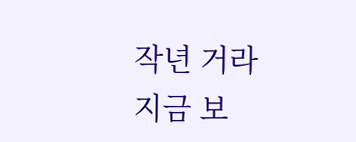작년 거라 지금 보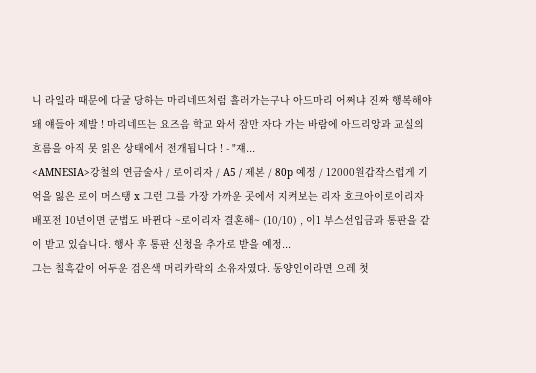니 라일라 때문에 다굴 당하는 마리네뜨처럼 흘러가는구나 아드마리 어쩌냐 진짜 행복해야 돼 얘들아 제발 ! 마리네뜨는 요즈음 학교 와서 잠만 자다 가는 바람에 아드리앙과 교실의 흐름을 아직 못 읽은 상태에서 전개됩니다 ! - "쟤...
<AMNESIA>강철의 연금술사 / 로이리자 / A5 / 제본 / 80p 예정 / 12000원갑작스럽게 기억을 잃은 로이 머스탱 x 그런 그를 가장 가까운 곳에서 지켜보는 리자 호크아이로이리자 배포전 10년이면 군법도 바뀐다 ~로이리자 결혼해~ (10/10) , 이1 부스선입금과 통판을 같이 받고 있습니다. 행사 후 통판 신청을 추가로 받을 예정...
그는 칠흑같이 어두운 검은색 머리카락의 소유자였다. 동양인이라면 으레 첫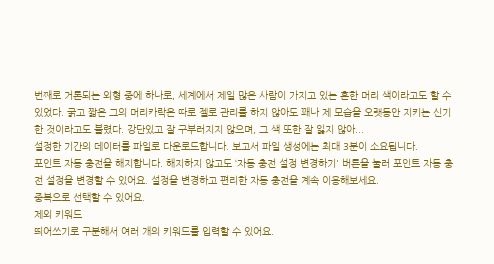번째로 거론되는 외형 중에 하나로, 세계에서 제일 많은 사람이 가지고 있는 흔한 머리 색이라고도 할 수 있었다. 굵고 짧은 그의 머리카락은 따로 젤로 관리를 하지 않아도 꽤나 제 모습을 오랫동안 지키는 신기한 것이라고도 불렸다. 강단있고 잘 구부러지지 않으며, 그 색 또한 잘 잃지 않아...
설정한 기간의 데이터를 파일로 다운로드합니다. 보고서 파일 생성에는 최대 3분이 소요됩니다.
포인트 자동 충전을 해지합니다. 해지하지 않고도 ‘자동 충전 설정 변경하기' 버튼을 눌러 포인트 자동 충전 설정을 변경할 수 있어요. 설정을 변경하고 편리한 자동 충전을 계속 이용해보세요.
중복으로 선택할 수 있어요.
제외 키워드
띄어쓰기로 구분해서 여러 개의 키워드를 입력할 수 있어요.